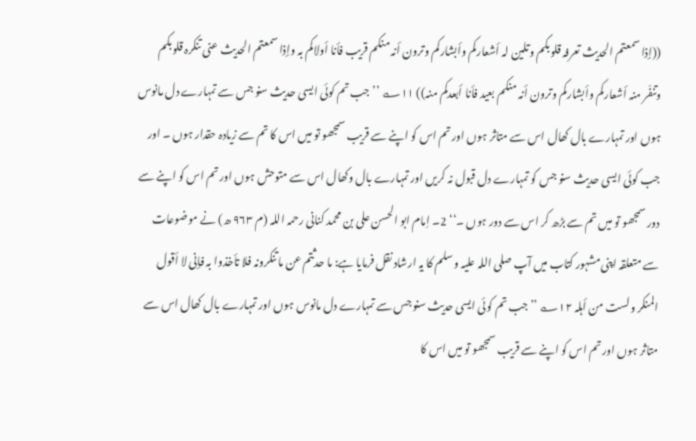((إذا سمعتم الحدیث تعرفہ قلوبکم وتلین لہ أشعارکم وأبشارکم وترون أنہ منکم قریب فأنا أولاکم بہ وإذا سمعتم الحدیث عنی تنکرہ قلوبکم وتنفّر منہ أشعارکم وأبشارکم وترون أنہ منکم بعید فأنا أبعدکم منہ)) ۱۱؎ ’’جب تم کوئی ایسی حدیث سنو جس سے تمہارے دل مانوس ہوں اور تمہارے بال کھال اس سے متاثر ہوں اور تم اس کو اپنے سے قریب سمجھو تو میں اس کا تم سے زیادہ حقدار ہوں ۔ اور جب کوئی ایسی حدیث سنو جس کو تمہارے دل قبول نہ کریں اور تمہارے بال وکھال اس سے متوحش ہوں اور تم اس کو اپنے سے دور سمجھو تو میں تم سے بڑھ کر اس سے دور ہوں ۔‘‘ 2۔ اِمام ابو الحسن علی بن محمد کنانی رحمہ اللہ (م ۹۶۳ ھ) نے موضوعات سے متعلقہ اپنی مشہور کتاب میں آپ صلی اللہ عليہ وسلم کا یہ ارشاد نقل فرمایا ہے: ما حدثتم عن ما تنکرونہ فلا تأخذوا بہ فإنی لا أقول المنکر ولست من أہلہ ۱۲؎ ’’جب تم کوئی ایسی حدیث سنو جس سے تمہارے دل مانوس ہوں اور تمہارے بال کھال اس سے متاثر ہوں اور تم اس کو اپنے سے قریب سمجھو تو میں اس کا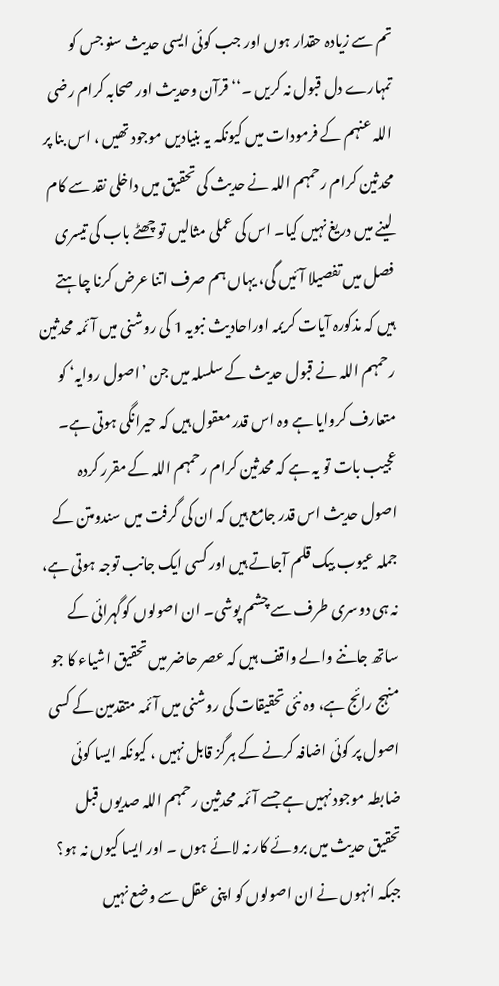تم سے زیادہ حقدار ہوں اور جب کوئی ایسی حدیث سنو جس کو تمہارے دل قبول نہ کریں ۔‘‘ قرآن وحدیث اور صحابہ کرام رضی اللہ عنہم کے فرمودات میں کیونکہ یہ بنیادیں موجود تھیں ، اس بنا پر محدثین کرام رحمہم اللہ نے حدیث کی تحقیق میں داخلی نقد سے کام لینے میں دریغ نہیں کیا۔ اس کی عملی مثالیں تو چھٹے باب کی تیسری فصل میں تفصیلا آئیں گی، یہاں ہم صرف اتنا عرض کرنا چاہتے ہیں کہ مذکورہ آیات کریمہ اوراحادیث نبویہ 1 کی روشنی میں آئمہ محدثین رحمہم اللہ نے قبول حدیث کے سلسلہ میں جن ’اصول روایہ‘ کو متعارف کروایا ہے وہ اس قدر معقول ہیں کہ حیرانگی ہوتی ہے۔ عجیب بات تو یہ ہے کہ محدثین کرام رحمہم اللہ کے مقرر کردہ اصول حدیث اس قدر جامع ہیں کہ ان کی گرفت میں سندومتن کے جملہ عیوب بیک قلم آجاتے ہیں اور کسی ایک جانب توجہ ہوتی ہے، نہ ہی دوسری طرف سے چشم پوشی۔ ان اصولوں کوگہرائی کے ساتھ جاننے والے واقف ہیں کہ عصر حاضر میں تحقیق اشیاء کا جو منہج رائج ہے، وہ نئی تحقیقات کی روشنی میں آئمہ متقدمین کے کسی اصول پر کوئی اضافہ کرنے کے ہرگز قابل نہیں ، کیونکہ ایسا کوئی ضابطہ موجود نہیں ہے جسے آئمہ محدثین رحمہم اللہ صدیوں قبل تحقیق حدیث میں بروئے کار نہ لائے ہوں ۔ اور ایسا کیوں نہ ہو؟ جبکہ انہوں نے ان اصولوں کو اپنی عقل سے وضع نہیں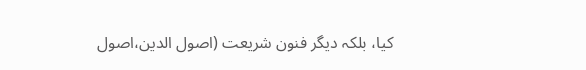کیا، بلکہ دیگر فنون شریعت (اصول الدین،اصول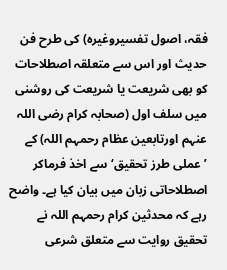فقہ، اصول تفسیروغیرہ) کی طرح فن حدیث اور اس سے متعلقہ اصطلاحات کو بھی شریعت یا شریعت کی روشنی میں سلف اول (صحابہ کرام رضی اللہ عنہم اورتابعین عظام رحمہم اللہ) کے ’عملی طرز تحقیق‘ سے اخذ فرماکر اصطلاحاتی زبان میں بیان کیا ہے۔ واضح رہے کہ محدثین کرام رحمہم اللہ نے تحقیق روایت سے متعلق شرعی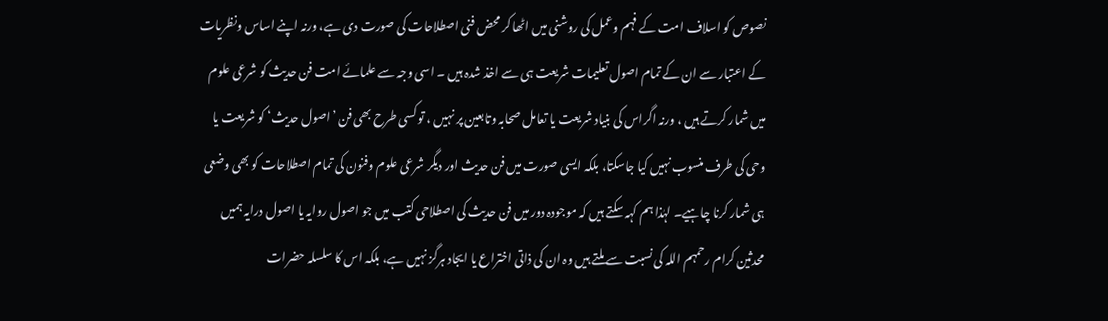نصوص کو اسلاف امت کے فہم وعمل کی روشنی میں اٹھا کر محض فنی اصطلاحات کی صورت دی ہے، ورنہ اپنے اساس ونظریات کے اعتبار سے ان کے تمام اصول تعلیمات شریعت ہی سے اخذ شدہ ہیں ۔ اسی وجہ سے علمائے امت فن حدیث کو شرعی علوم میں شمار کرتے ہیں ، ورنہ اگراس کی بنیاد شریعت یا تعامل صحابہ وتابعین پر نہیں ، تو کسی طرح بھی فن ’اصول حدیث‘ کو شریعت یا وحی کی طرف منسوب نہیں کیا جاسکتا، بلکہ ایسی صورت میں فن حدیث اور دیگر شرعی علوم وفنون کی تمام اصطلاحات کو بھی وضعی ہی شمار کرنا چاہیے۔ لہٰذا ہم کہہ سکتے ہیں کہ موجودہ دور میں فن حدیث کی اصطلاحی کتب میں جو اصول روایہ یا اصول درایہ ہمیں محدثین کرام رحمہم اللہ کی نسبت سے ملتے ہیں وہ ان کی ذاتی اختراع یا ایجاد ہرگز نہیں ہے، بلکہ اس کا سلسلہ حضرات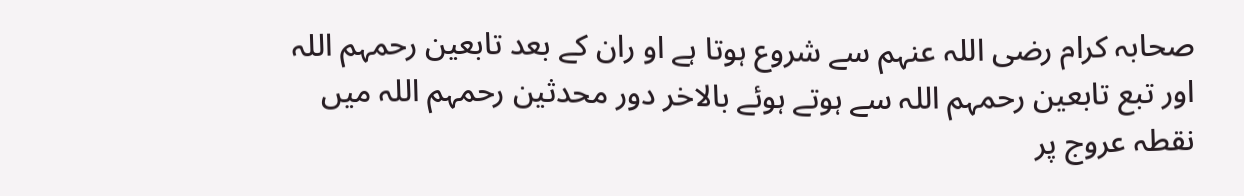صحابہ کرام رضی اللہ عنہم سے شروع ہوتا ہے او ران کے بعد تابعین رحمہم اللہ اور تبع تابعین رحمہم اللہ سے ہوتے ہوئے بالاخر دور محدثین رحمہم اللہ میں نقطہ عروج پر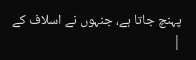پہنچ جاتا ہے، جنہوں نے اسلاف کے |